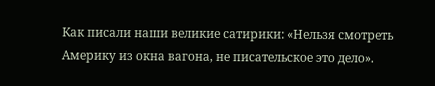Как писали наши великие сатирики: «Нельзя смотреть Америку из окна вагона, не писательское это дело».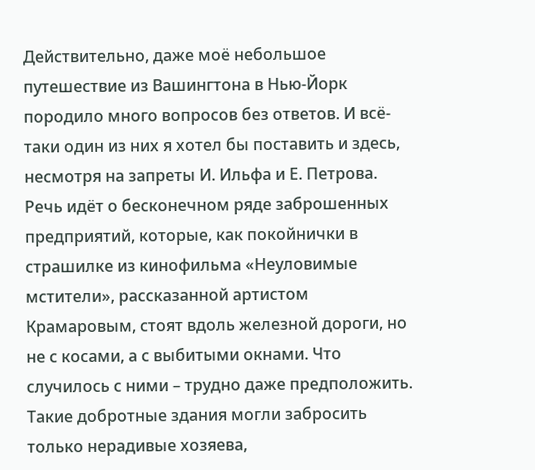Действительно, даже моё небольшое путешествие из Вашингтона в Нью-Йорк породило много вопросов без ответов. И всё-таки один из них я хотел бы поставить и здесь, несмотря на запреты И. Ильфа и Е. Петрова. Речь идёт о бесконечном ряде заброшенных предприятий, которые, как покойнички в страшилке из кинофильма «Неуловимые мстители», рассказанной артистом Крамаровым, стоят вдоль железной дороги, но не с косами, а с выбитыми окнами. Что случилось с ними – трудно даже предположить. Такие добротные здания могли забросить только нерадивые хозяева,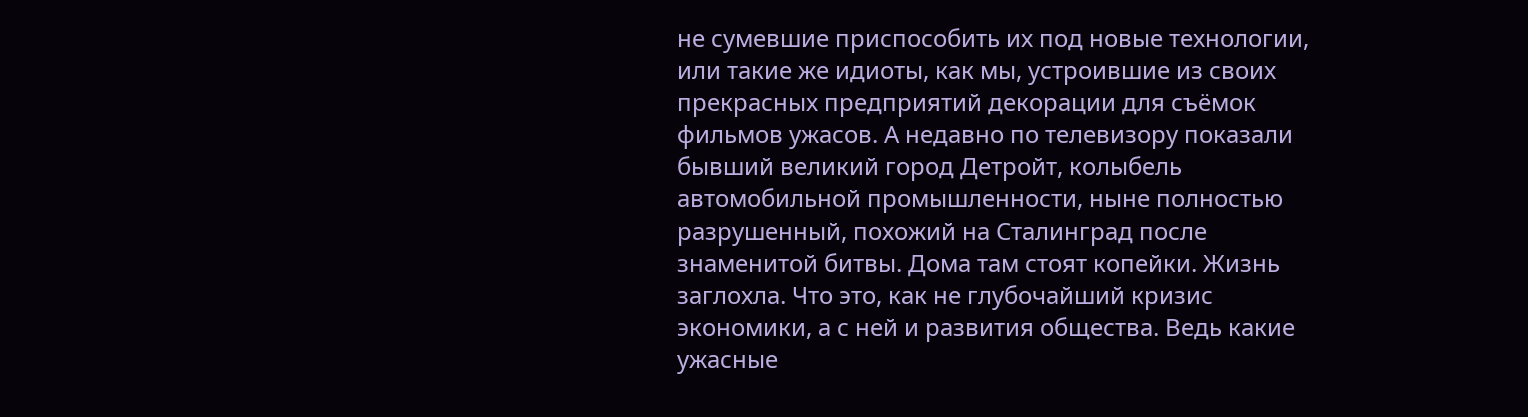не сумевшие приспособить их под новые технологии, или такие же идиоты, как мы, устроившие из своих прекрасных предприятий декорации для съёмок фильмов ужасов. А недавно по телевизору показали бывший великий город Детройт, колыбель автомобильной промышленности, ныне полностью разрушенный, похожий на Сталинград после знаменитой битвы. Дома там стоят копейки. Жизнь заглохла. Что это, как не глубочайший кризис экономики, а с ней и развития общества. Ведь какие ужасные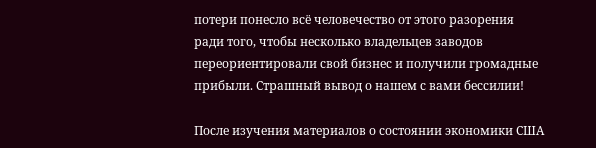потери понесло всё человечество от этого разорения ради того, чтобы несколько владельцев заводов переориентировали свой бизнес и получили громадные прибыли. Страшный вывод о нашем с вами бессилии!

После изучения материалов о состоянии экономики США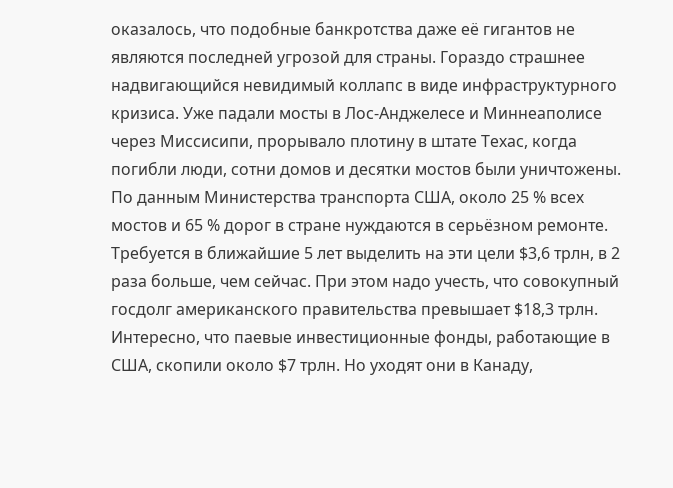оказалось, что подобные банкротства даже её гигантов не являются последней угрозой для страны. Гораздо страшнее надвигающийся невидимый коллапс в виде инфраструктурного кризиса. Уже падали мосты в Лос-Анджелесе и Миннеаполисе через Миссисипи, прорывало плотину в штате Техас, когда погибли люди, сотни домов и десятки мостов были уничтожены. По данным Министерства транспорта США, около 25 % всех мостов и 65 % дорог в стране нуждаются в серьёзном ремонте. Требуется в ближайшие 5 лет выделить на эти цели $3,6 трлн, в 2 раза больше, чем сейчас. При этом надо учесть, что совокупный госдолг американского правительства превышает $18,3 трлн. Интересно, что паевые инвестиционные фонды, работающие в США, скопили около $7 трлн. Но уходят они в Канаду,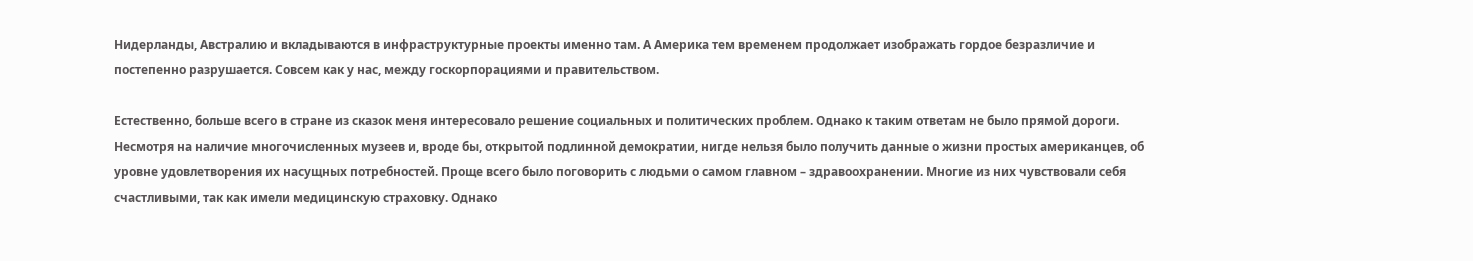Нидерланды, Австралию и вкладываются в инфраструктурные проекты именно там. А Америка тем временем продолжает изображать гордое безразличие и постепенно разрушается. Совсем как у нас, между госкорпорациями и правительством.

Естественно, больше всего в стране из сказок меня интересовало решение социальных и политических проблем. Однако к таким ответам не было прямой дороги. Несмотря на наличие многочисленных музеев и, вроде бы, открытой подлинной демократии, нигде нельзя было получить данные о жизни простых американцев, об уровне удовлетворения их насущных потребностей. Проще всего было поговорить с людьми о самом главном – здравоохранении. Многие из них чувствовали себя счастливыми, так как имели медицинскую страховку. Однако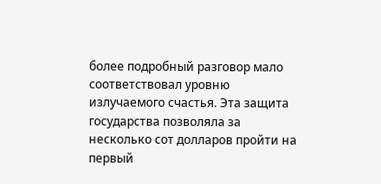более подробный разговор мало соответствовал уровню излучаемого счастья. Эта защита государства позволяла за несколько сот долларов пройти на первый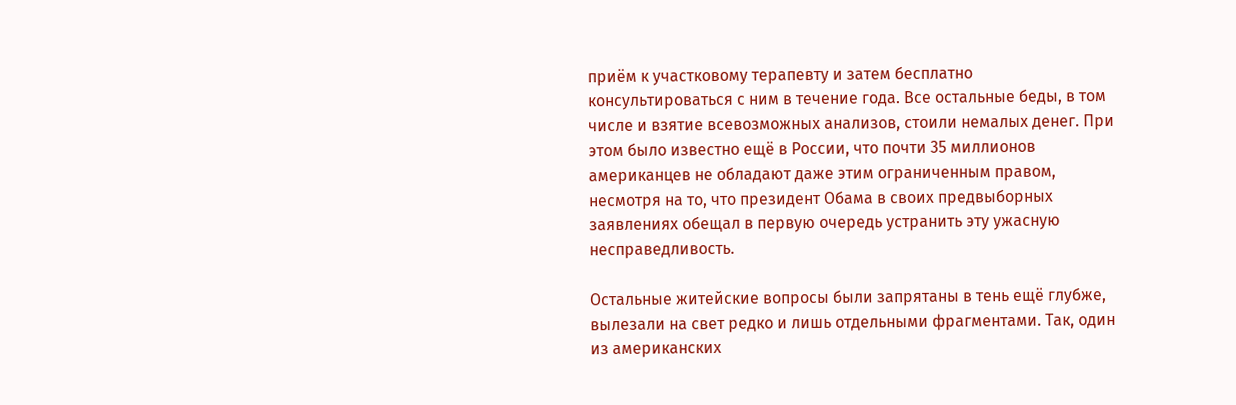приём к участковому терапевту и затем бесплатно консультироваться с ним в течение года. Все остальные беды, в том числе и взятие всевозможных анализов, стоили немалых денег. При этом было известно ещё в России, что почти 35 миллионов американцев не обладают даже этим ограниченным правом, несмотря на то, что президент Обама в своих предвыборных заявлениях обещал в первую очередь устранить эту ужасную несправедливость.

Остальные житейские вопросы были запрятаны в тень ещё глубже, вылезали на свет редко и лишь отдельными фрагментами. Так, один из американских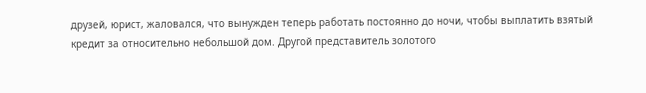друзей, юрист, жаловался, что вынужден теперь работать постоянно до ночи, чтобы выплатить взятый кредит за относительно небольшой дом. Другой представитель золотого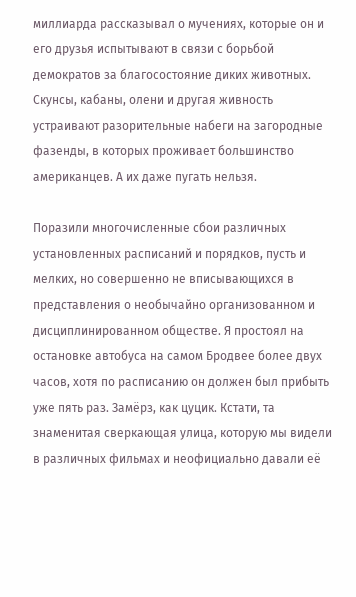миллиарда рассказывал о мучениях, которые он и его друзья испытывают в связи с борьбой демократов за благосостояние диких животных. Скунсы, кабаны, олени и другая живность устраивают разорительные набеги на загородные фазенды, в которых проживает большинство американцев. А их даже пугать нельзя.

Поразили многочисленные сбои различных установленных расписаний и порядков, пусть и мелких, но совершенно не вписывающихся в представления о необычайно организованном и дисциплинированном обществе. Я простоял на остановке автобуса на самом Бродвее более двух часов, хотя по расписанию он должен был прибыть уже пять раз. Замёрз, как цуцик. Кстати, та знаменитая сверкающая улица, которую мы видели в различных фильмах и неофициально давали её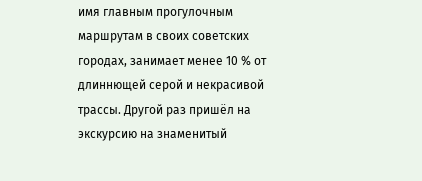имя главным прогулочным маршрутам в своих советских городах, занимает менее 10 % от длиннющей серой и некрасивой трассы. Другой раз пришёл на экскурсию на знаменитый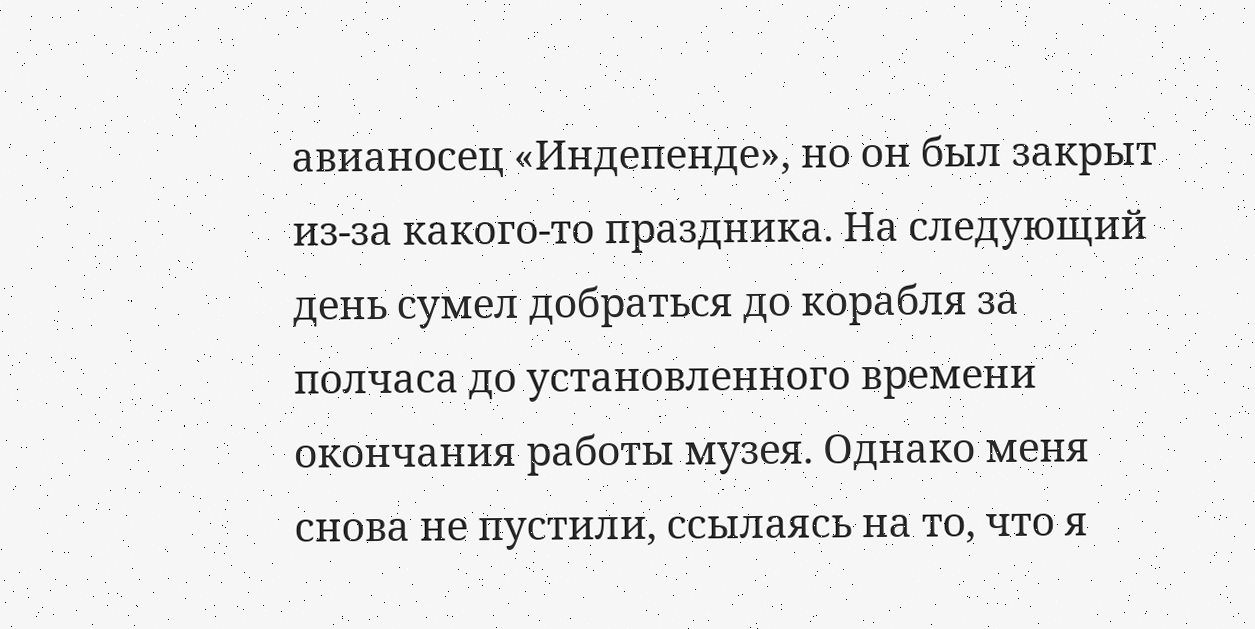авианосец «Индепенде», но он был закрыт из-за какого-то праздника. На следующий день сумел добраться до корабля за полчаса до установленного времени окончания работы музея. Однако меня снова не пустили, ссылаясь на то, что я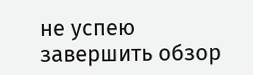не успею завершить обзор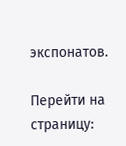экспонатов.

Перейти на страницу: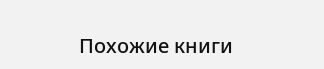Похожие книги